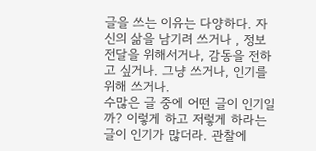글을 쓰는 이유는 다양하다. 자신의 삶을 남기려 쓰거나 , 정보 전달을 위해서거나, 감동을 전하고 싶거나. 그냥 쓰거나, 인기를 위해 쓰거나.
수많은 글 중에 어떤 글이 인기일까? 이렇게 하고 저렇게 하라는 글이 인기가 많더라. 관찰에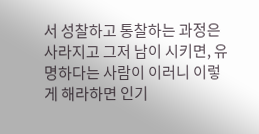서 성찰하고 통찰하는 과정은 사라지고 그저 남이 시키면, 유명하다는 사람이 이러니 이렇게 해라하면 인기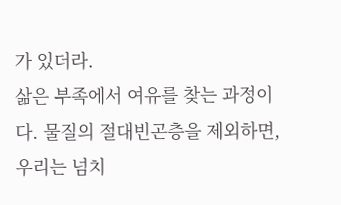가 있더라.
삶은 부족에서 여유를 찾는 과정이다. 물질의 절대빈곤층을 제외하면, 우리는 넘치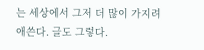는 세상에서 그저 더 많이 가지려 애쓴다. 글도 그렇다.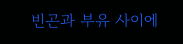빈곤과 부유 사이에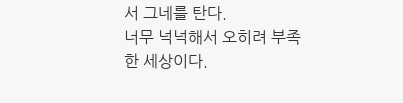서 그네를 탄다.
너무 넉넉해서 오히려 부족한 세상이다.